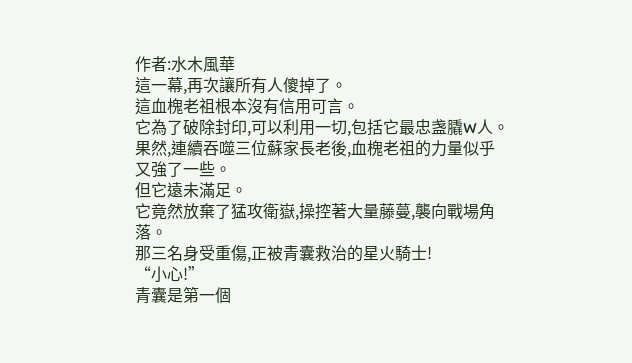作者:水木風華
這一幕,再次讓所有人傻掉了。
這血槐老祖根本沒有信用可言。
它為了破除封印,可以利用一切,包括它最忠盏膬W人。
果然,連續吞噬三位蘇家長老後,血槐老祖的力量似乎又強了一些。
但它遠未滿足。
它竟然放棄了猛攻衛嶽,操控著大量藤蔓,襲向戰場角落。
那三名身受重傷,正被青囊救治的星火騎士!
“小心!”
青囊是第一個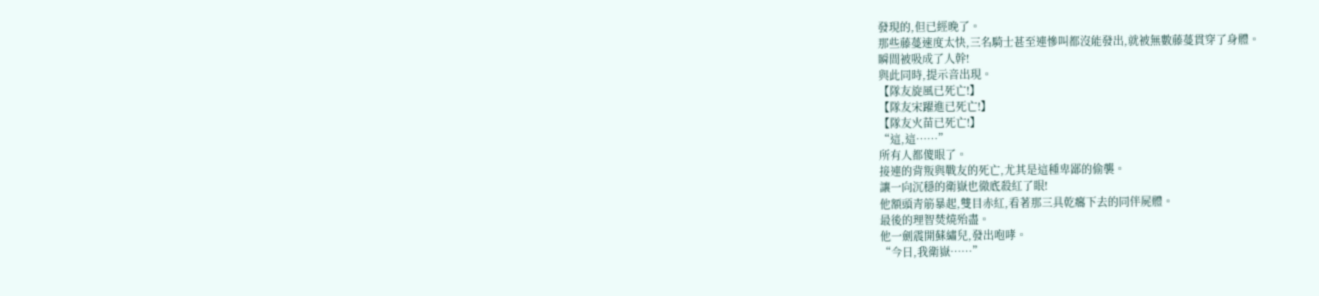發現的,但已經晚了。
那些藤蔓速度太快,三名騎士甚至連慘叫都沒能發出,就被無數藤蔓貫穿了身體。
瞬間被吸成了人幹!
與此同時,提示音出現。
【隊友旋風已死亡!】
【隊友宋躍進已死亡!】
【隊友火苗已死亡!】
“這,這……”
所有人都傻眼了。
接連的背叛與戰友的死亡,尤其是這種卑鄙的偷襲。
讓一向沉穩的衛嶽也徹底殺紅了眼!
他額頭青筋暴起,雙目赤紅,看著那三具乾癟下去的同伴屍體。
最後的理智焚燒殆盡。
他一劍震開蘇繡兒,發出咆哮。
“今日,我衛嶽……”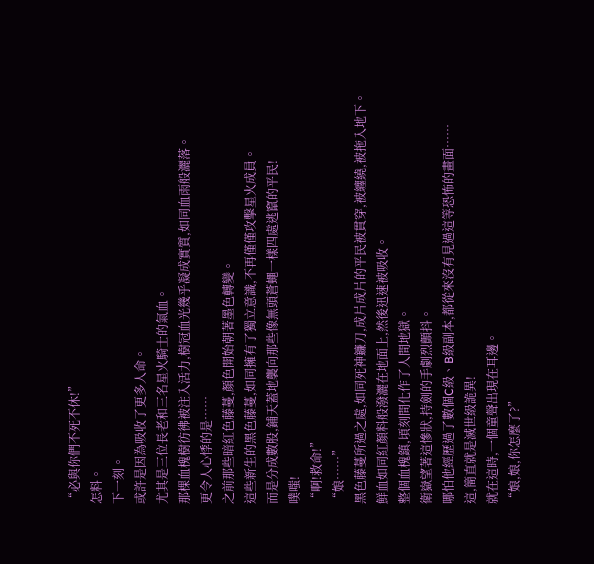“必與你們不死不休!”
怎料。
下一刻。
或許是因為吸收了更多人命。
尤其是三位長老和三名星火騎士的氣血。
那棵血槐樹彷彿被注入活力,樹冠血光幾乎凝成實質,如同血雨般灑落。
更令人心悸的是……
之前那些暗紅色藤蔓,顏色開始朝著墨色轉變。
這些新生的黑色藤蔓,如同擁有了獨立意識,不再僅僅攻擊星火成員。
而是分成數股,鋪天蓋地襲向那些像無頭蒼蠅一樣四處逃竄的平民!
噗嗤!
“啊!救命!”
“娘……”
黑色藤蔓所過之處,如同死神鐮刀,成片成片的平民被貫穿,被纏繞,被拖入地下。
鮮血如同紅顏料般潑灑在地面上,然後迅速被吸收。
整個血槐鎮,頃刻間化作了人間地獄。
衛嶽望著這慘狀,持劍的手劇烈顫抖。
哪怕他經歷過了數個C級、B級副本,都從來沒有見過這等恐怖的畫面……
這,簡直就是滅世級詭異!
就在這時,一個童聲出現在耳邊。
“娘,娘,你怎麼了?”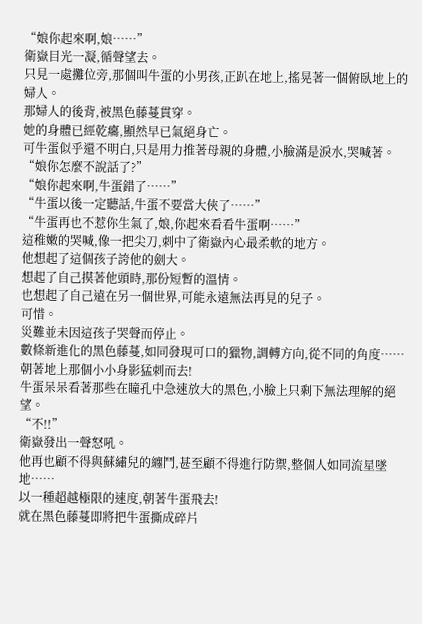“娘你起來啊,娘……”
衛嶽目光一凝,循聲望去。
只見一處攤位旁,那個叫牛蛋的小男孩,正趴在地上,搖晃著一個俯臥地上的婦人。
那婦人的後背,被黑色藤蔓貫穿。
她的身體已經乾癟,顯然早已氣絕身亡。
可牛蛋似乎還不明白,只是用力推著母親的身體,小臉滿是淚水,哭喊著。
“娘你怎麼不說話了?”
“娘你起來啊,牛蛋錯了……”
“牛蛋以後一定聽話,牛蛋不要當大俠了……”
“牛蛋再也不惹你生氣了,娘,你起來看看牛蛋啊……”
這稚嫩的哭喊,像一把尖刀,刺中了衛嶽內心最柔軟的地方。
他想起了這個孩子誇他的劍大。
想起了自己摸著他頭時,那份短暫的溫情。
也想起了自己遠在另一個世界,可能永遠無法再見的兒子。
可惜。
災難並未因這孩子哭聲而停止。
數條新進化的黑色藤蔓,如同發現可口的獵物,調轉方向,從不同的角度……
朝著地上那個小小身影猛刺而去!
牛蛋呆呆看著那些在瞳孔中急速放大的黑色,小臉上只剩下無法理解的絕望。
“不!!”
衛嶽發出一聲怒吼。
他再也顧不得與蘇繡兒的纏鬥,甚至顧不得進行防禦,整個人如同流星墜地……
以一種超越極限的速度,朝著牛蛋飛去!
就在黑色藤蔓即將把牛蛋撕成碎片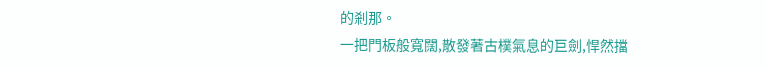的剎那。
一把門板般寬闊,散發著古樸氣息的巨劍,悍然擋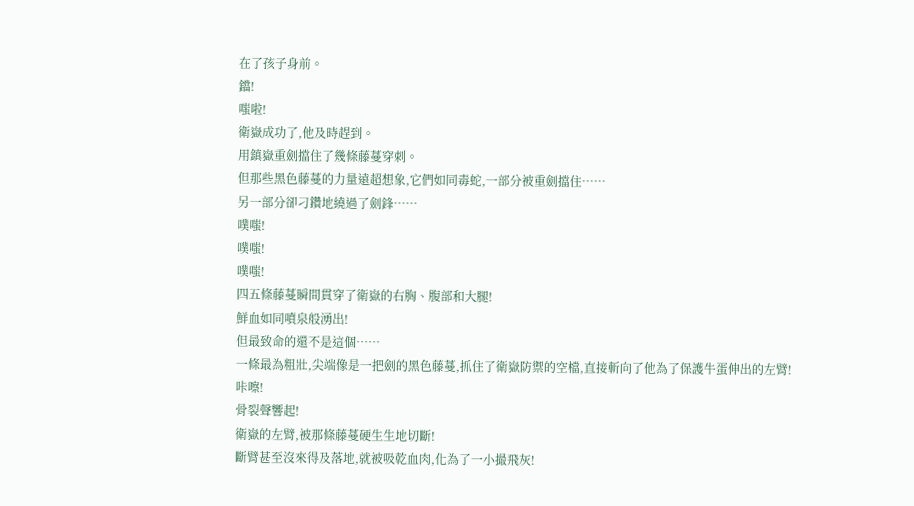在了孩子身前。
鐺!
嗤啦!
衛嶽成功了,他及時趕到。
用鎮嶽重劍擋住了幾條藤蔓穿刺。
但那些黑色藤蔓的力量遠超想象,它們如同毒蛇,一部分被重劍擋住……
另一部分卻刁鑽地繞過了劍鋒……
噗嗤!
噗嗤!
噗嗤!
四五條藤蔓瞬間貫穿了衛嶽的右胸、腹部和大腿!
鮮血如同噴泉般湧出!
但最致命的還不是這個……
一條最為粗壯,尖端像是一把劍的黑色藤蔓,抓住了衛嶽防禦的空檔,直接斬向了他為了保護牛蛋伸出的左臂!
咔嚓!
骨裂聲響起!
衛嶽的左臂,被那條藤蔓硬生生地切斷!
斷臂甚至沒來得及落地,就被吸乾血肉,化為了一小撮飛灰!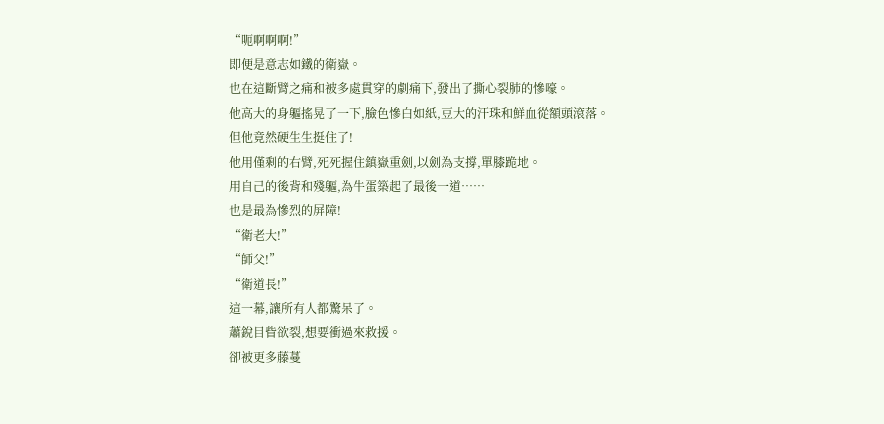“呃啊啊啊!”
即便是意志如鐵的衛嶽。
也在這斷臂之痛和被多處貫穿的劇痛下,發出了撕心裂肺的慘嚎。
他高大的身軀搖晃了一下,臉色慘白如紙,豆大的汗珠和鮮血從額頭滾落。
但他竟然硬生生挺住了!
他用僅剩的右臂,死死握住鎮嶽重劍,以劍為支撐,單膝跪地。
用自己的後背和殘軀,為牛蛋築起了最後一道……
也是最為慘烈的屏障!
“衛老大!”
“師父!”
“衛道長!”
這一幕,讓所有人都驚呆了。
蕭銳目眥欲裂,想要衝過來救援。
卻被更多藤蔓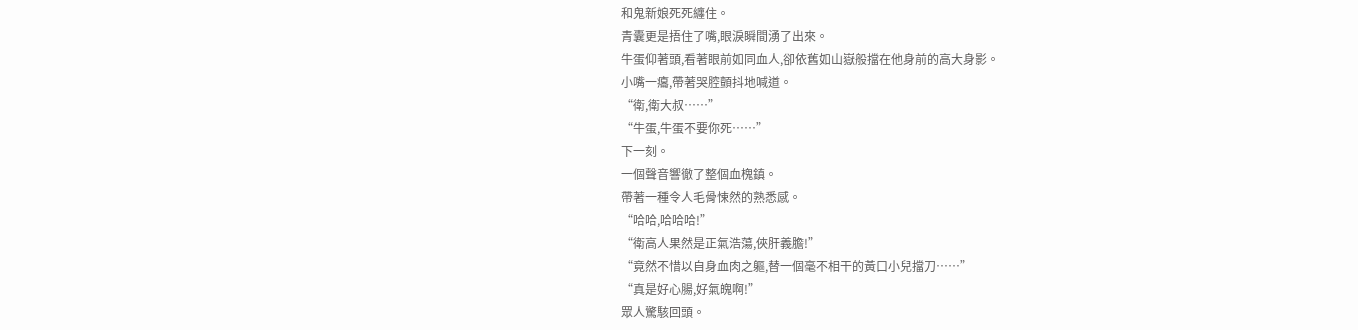和鬼新娘死死纏住。
青囊更是捂住了嘴,眼淚瞬間湧了出來。
牛蛋仰著頭,看著眼前如同血人,卻依舊如山嶽般擋在他身前的高大身影。
小嘴一癟,帶著哭腔顫抖地喊道。
“衛,衛大叔……”
“牛蛋,牛蛋不要你死……”
下一刻。
一個聲音響徹了整個血槐鎮。
帶著一種令人毛骨悚然的熟悉感。
“哈哈,哈哈哈!”
“衛高人果然是正氣浩蕩,俠肝義膽!”
“竟然不惜以自身血肉之軀,替一個毫不相干的黃口小兒擋刀……”
“真是好心腸,好氣魄啊!”
眾人驚駭回頭。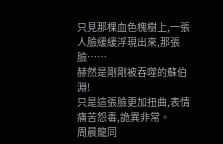只見那棵血色槐樹上,一張人臉緩緩浮現出來,那張臉……
赫然是剛剛被吞噬的蘇伯淵!
只是這張臉更加扭曲,表情痛苦怨毒,詭異非常。
周晨龍同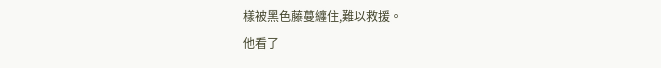樣被黑色藤蔓纏住,難以救援。
他看了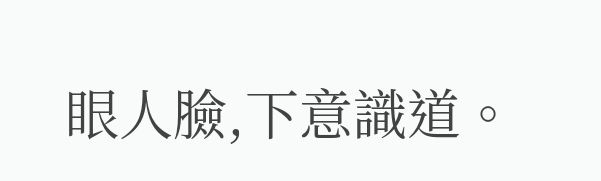眼人臉,下意識道。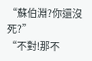“蘇伯淵?你還沒死?”
“不對!那不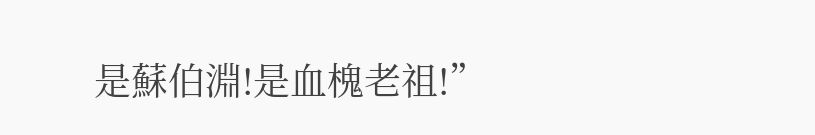是蘇伯淵!是血槐老祖!”